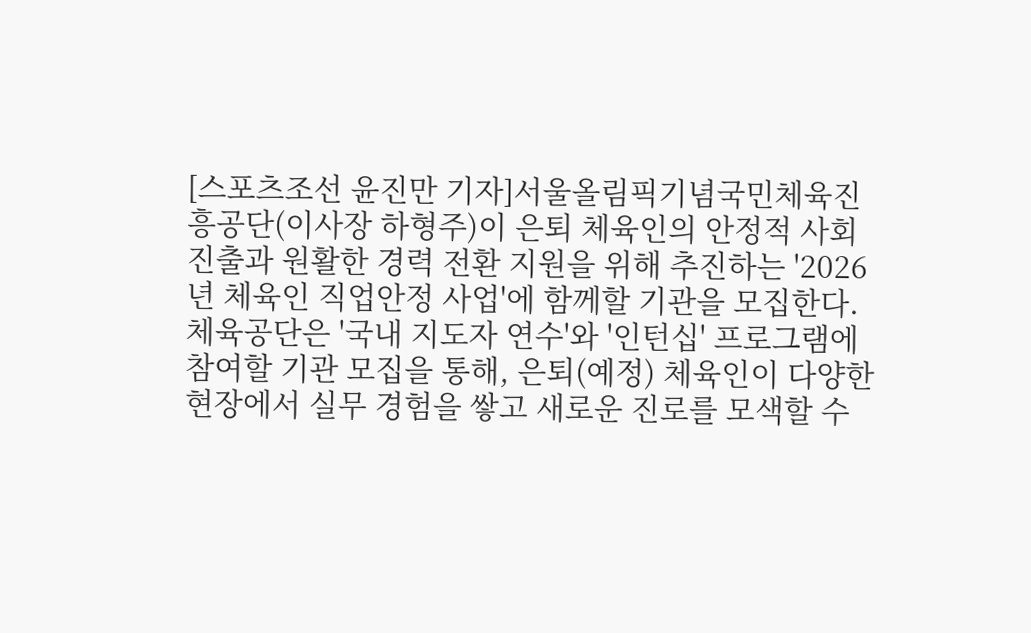[스포츠조선 윤진만 기자]서울올림픽기념국민체육진흥공단(이사장 하형주)이 은퇴 체육인의 안정적 사회 진출과 원활한 경력 전환 지원을 위해 추진하는 '2026년 체육인 직업안정 사업'에 함께할 기관을 모집한다.
체육공단은 '국내 지도자 연수'와 '인턴십' 프로그램에 참여할 기관 모집을 통해, 은퇴(예정) 체육인이 다양한 현장에서 실무 경험을 쌓고 새로운 진로를 모색할 수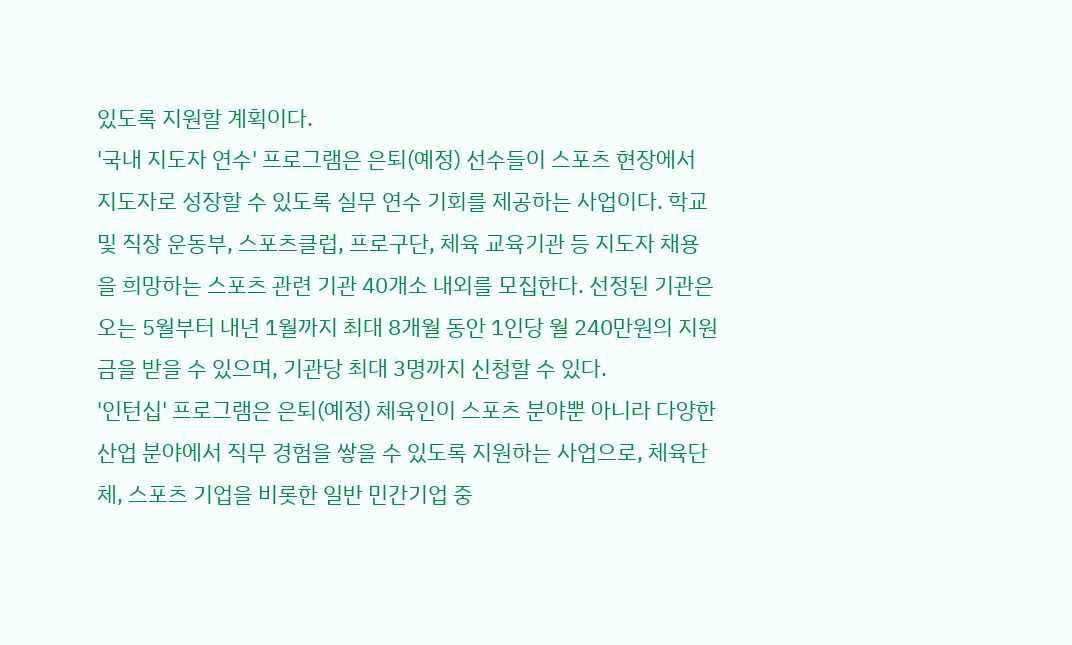있도록 지원할 계획이다.
'국내 지도자 연수' 프로그램은 은퇴(예정) 선수들이 스포츠 현장에서 지도자로 성장할 수 있도록 실무 연수 기회를 제공하는 사업이다. 학교 및 직장 운동부, 스포츠클럽, 프로구단, 체육 교육기관 등 지도자 채용을 희망하는 스포츠 관련 기관 40개소 내외를 모집한다. 선정된 기관은 오는 5월부터 내년 1월까지 최대 8개월 동안 1인당 월 240만원의 지원금을 받을 수 있으며, 기관당 최대 3명까지 신청할 수 있다.
'인턴십' 프로그램은 은퇴(예정) 체육인이 스포츠 분야뿐 아니라 다양한 산업 분야에서 직무 경험을 쌓을 수 있도록 지원하는 사업으로, 체육단체, 스포츠 기업을 비롯한 일반 민간기업 중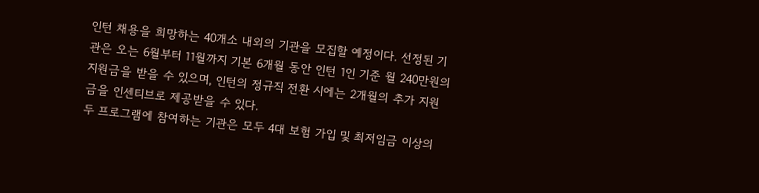인턴 채용을 희망하는 40개소 내외의 기관을 모집할 예정이다. 선정된 기관은 오는 6월부터 11월까지 기본 6개월 동안 인턴 1인 기준 월 240만원의 지원금을 받을 수 있으며, 인턴의 정규직 전환 시에는 2개월의 추가 지원금을 인센티브로 제공받을 수 있다.
두 프로그램에 참여하는 기관은 모두 4대 보험 가입 및 최저임금 이상의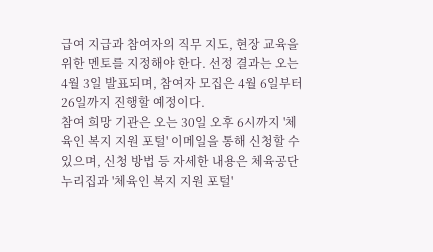급여 지급과 참여자의 직무 지도, 현장 교육을 위한 멘토를 지정해야 한다. 선정 결과는 오는 4월 3일 발표되며, 참여자 모집은 4월 6일부터 26일까지 진행할 예정이다.
참여 희망 기관은 오는 30일 오후 6시까지 '체육인 복지 지원 포털' 이메일을 통해 신청할 수 있으며, 신청 방법 등 자세한 내용은 체육공단 누리집과 '체육인 복지 지원 포털'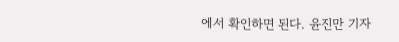에서 확인하면 된다. 윤진만 기자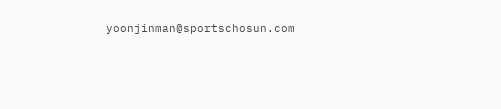yoonjinman@sportschosun.com